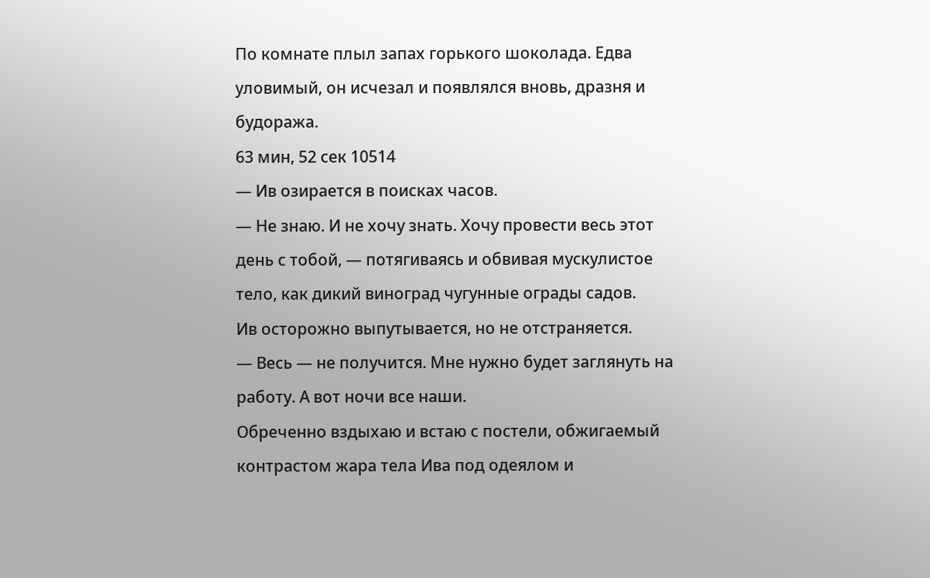По комнате плыл запах горького шоколада. Едва уловимый, он исчезал и появлялся вновь, дразня и будоража.
63 мин, 52 сек 10514
— Ив озирается в поисках часов.
— Не знаю. И не хочу знать. Хочу провести весь этот день с тобой, — потягиваясь и обвивая мускулистое тело, как дикий виноград чугунные ограды садов.
Ив осторожно выпутывается, но не отстраняется.
— Весь — не получится. Мне нужно будет заглянуть на работу. А вот ночи все наши.
Обреченно вздыхаю и встаю с постели, обжигаемый контрастом жара тела Ива под одеялом и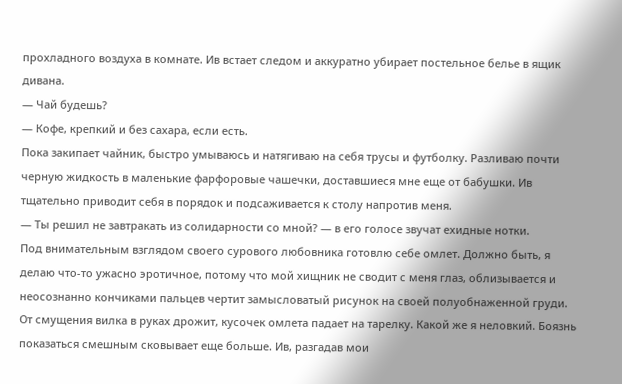прохладного воздуха в комнате. Ив встает следом и аккуратно убирает постельное белье в ящик дивана.
— Чай будешь?
— Кофе, крепкий и без сахара, если есть.
Пока закипает чайник, быстро умываюсь и натягиваю на себя трусы и футболку. Разливаю почти черную жидкость в маленькие фарфоровые чашечки, доставшиеся мне еще от бабушки. Ив тщательно приводит себя в порядок и подсаживается к столу напротив меня.
— Ты решил не завтракать из солидарности со мной? — в его голосе звучат ехидные нотки.
Под внимательным взглядом своего сурового любовника готовлю себе омлет. Должно быть, я делаю что-то ужасно эротичное, потому что мой хищник не сводит с меня глаз, облизывается и неосознанно кончиками пальцев чертит замысловатый рисунок на своей полуобнаженной груди. От смущения вилка в руках дрожит, кусочек омлета падает на тарелку. Какой же я неловкий. Боязнь показаться смешным сковывает еще больше. Ив, разгадав мои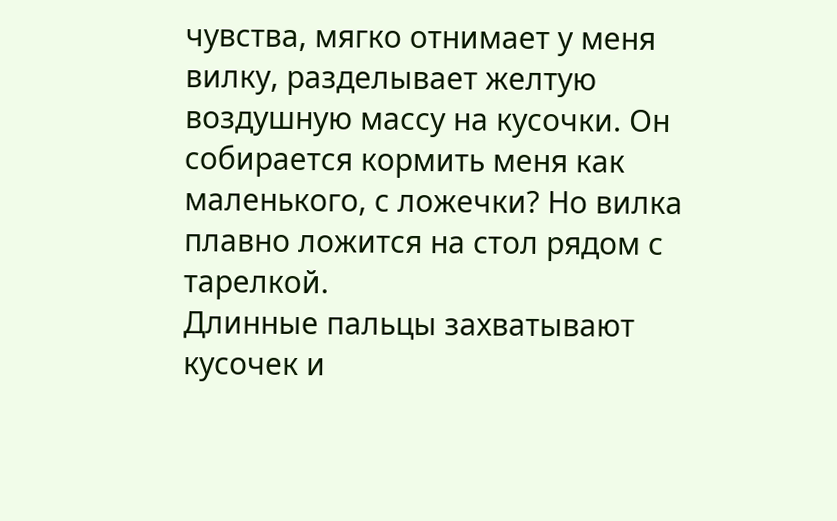чувства, мягко отнимает у меня вилку, разделывает желтую воздушную массу на кусочки. Он собирается кормить меня как маленького, с ложечки? Но вилка плавно ложится на стол рядом с тарелкой.
Длинные пальцы захватывают кусочек и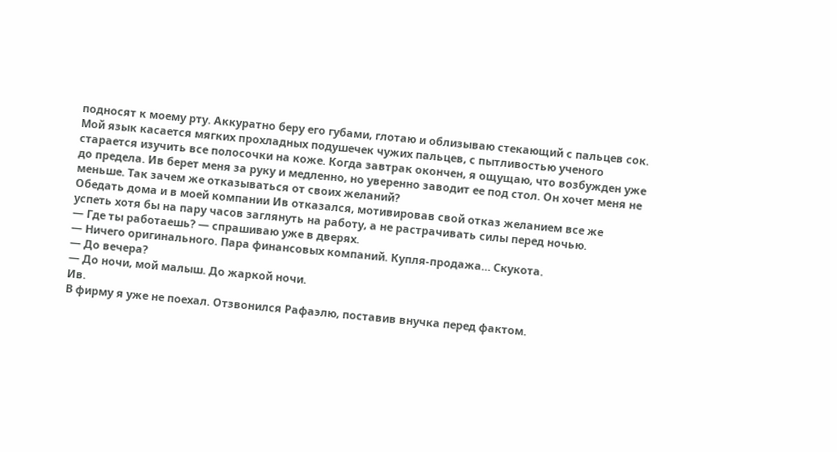подносят к моему рту. Аккуратно беру его губами, глотаю и облизываю стекающий с пальцев сок. Мой язык касается мягких прохладных подушечек чужих пальцев, с пытливостью ученого старается изучить все полосочки на коже. Когда завтрак окончен, я ощущаю, что возбужден уже до предела. Ив берет меня за руку и медленно, но уверенно заводит ее под стол. Он хочет меня не меньше. Так зачем же отказываться от своих желаний?
Обедать дома и в моей компании Ив отказался, мотивировав свой отказ желанием все же успеть хотя бы на пару часов заглянуть на работу, а не растрачивать силы перед ночью.
— Где ты работаешь? — спрашиваю уже в дверях.
— Ничего оригинального. Пара финансовых компаний. Купля-продажа… Скукота.
— До вечера?
— До ночи, мой малыш. До жаркой ночи.
Ив.
В фирму я уже не поехал. Отзвонился Рафаэлю, поставив внучка перед фактом.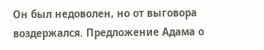Он был недоволен, но от выговора воздержался. Предложение Адама о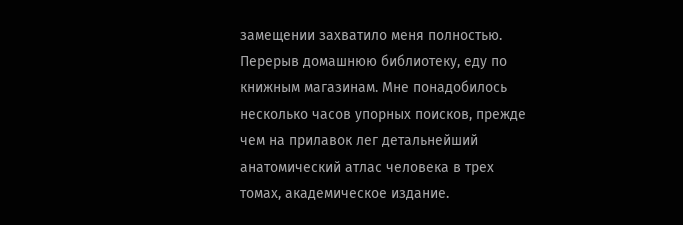замещении захватило меня полностью. Перерыв домашнюю библиотеку, еду по книжным магазинам. Мне понадобилось несколько часов упорных поисков, прежде чем на прилавок лег детальнейший анатомический атлас человека в трех томах, академическое издание.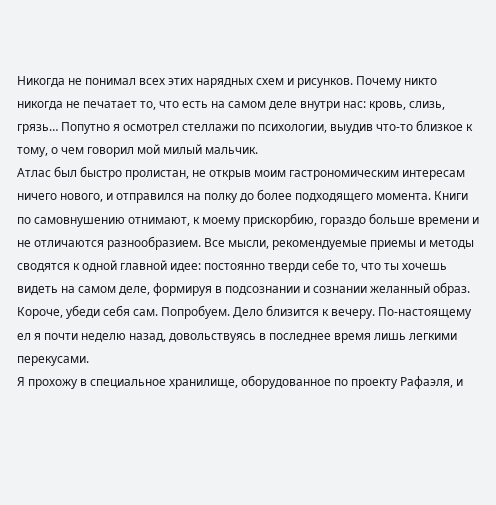Никогда не понимал всех этих нарядных схем и рисунков. Почему никто никогда не печатает то, что есть на самом деле внутри нас: кровь, слизь, грязь… Попутно я осмотрел стеллажи по психологии, выудив что-то близкое к тому, о чем говорил мой милый мальчик.
Атлас был быстро пролистан, не открыв моим гастрономическим интересам ничего нового, и отправился на полку до более подходящего момента. Книги по самовнушению отнимают, к моему прискорбию, гораздо больше времени и не отличаются разнообразием. Все мысли, рекомендуемые приемы и методы сводятся к одной главной идее: постоянно тверди себе то, что ты хочешь видеть на самом деле, формируя в подсознании и сознании желанный образ. Короче, убеди себя сам. Попробуем. Дело близится к вечеру. По-настоящему ел я почти неделю назад, довольствуясь в последнее время лишь легкими перекусами.
Я прохожу в специальное хранилище, оборудованное по проекту Рафаэля, и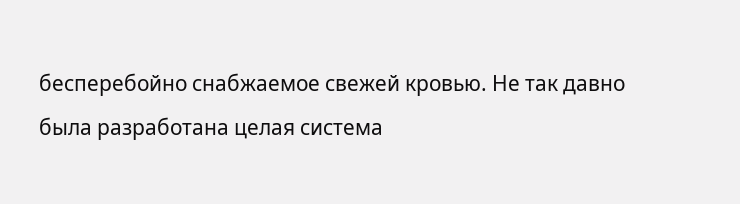бесперебойно снабжаемое свежей кровью. Не так давно была разработана целая система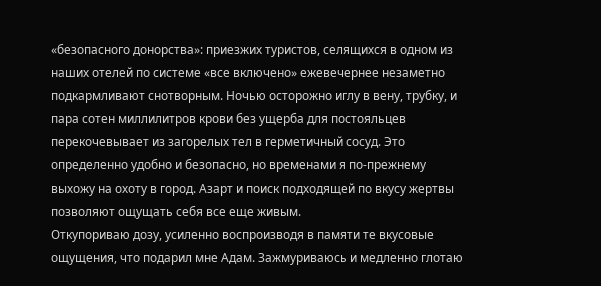«безопасного донорства»: приезжих туристов, селящихся в одном из наших отелей по системе «все включено» ежевечернее незаметно подкармливают снотворным. Ночью осторожно иглу в вену, трубку, и пара сотен миллилитров крови без ущерба для постояльцев перекочевывает из загорелых тел в герметичный сосуд. Это определенно удобно и безопасно, но временами я по-прежнему выхожу на охоту в город. Азарт и поиск подходящей по вкусу жертвы позволяют ощущать себя все еще живым.
Откупориваю дозу, усиленно воспроизводя в памяти те вкусовые ощущения, что подарил мне Адам. Зажмуриваюсь и медленно глотаю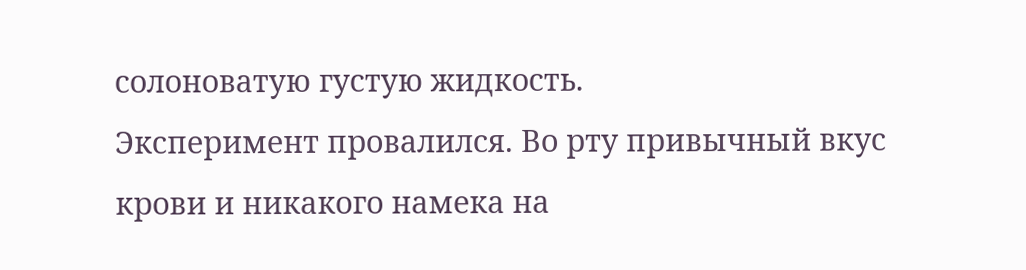солоноватую густую жидкость.
Эксперимент провалился. Во рту привычный вкус крови и никакого намека на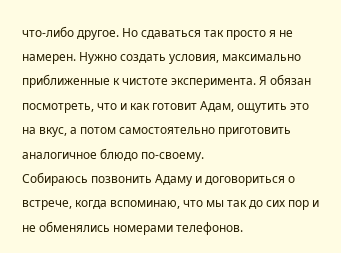что-либо другое. Но сдаваться так просто я не намерен. Нужно создать условия, максимально приближенные к чистоте эксперимента. Я обязан посмотреть, что и как готовит Адам, ощутить это на вкус, а потом самостоятельно приготовить аналогичное блюдо по-своему.
Собираюсь позвонить Адаму и договориться о встрече, когда вспоминаю, что мы так до сих пор и не обменялись номерами телефонов.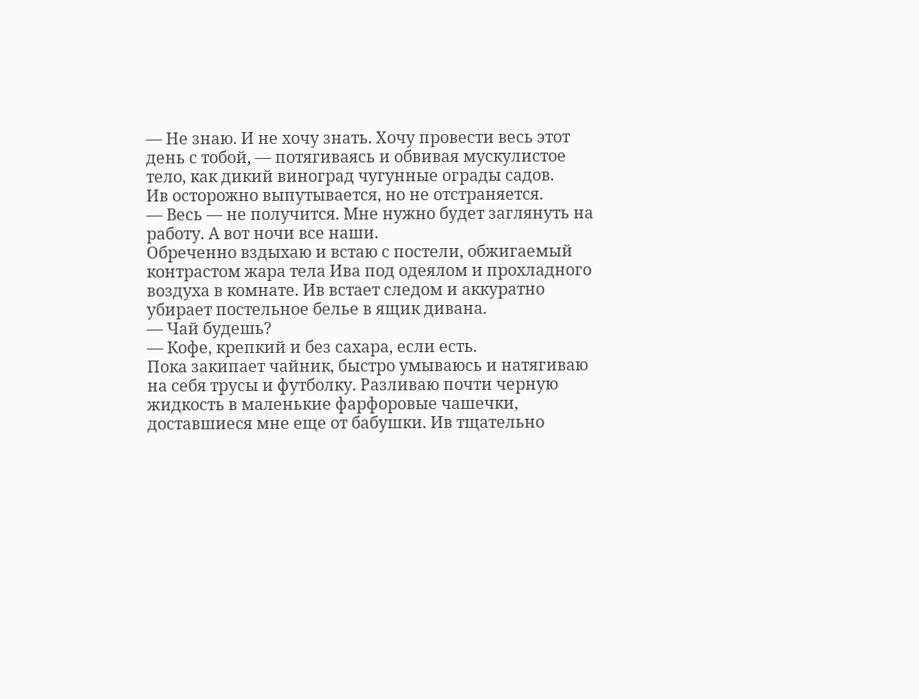— Не знаю. И не хочу знать. Хочу провести весь этот день с тобой, — потягиваясь и обвивая мускулистое тело, как дикий виноград чугунные ограды садов.
Ив осторожно выпутывается, но не отстраняется.
— Весь — не получится. Мне нужно будет заглянуть на работу. А вот ночи все наши.
Обреченно вздыхаю и встаю с постели, обжигаемый контрастом жара тела Ива под одеялом и прохладного воздуха в комнате. Ив встает следом и аккуратно убирает постельное белье в ящик дивана.
— Чай будешь?
— Кофе, крепкий и без сахара, если есть.
Пока закипает чайник, быстро умываюсь и натягиваю на себя трусы и футболку. Разливаю почти черную жидкость в маленькие фарфоровые чашечки, доставшиеся мне еще от бабушки. Ив тщательно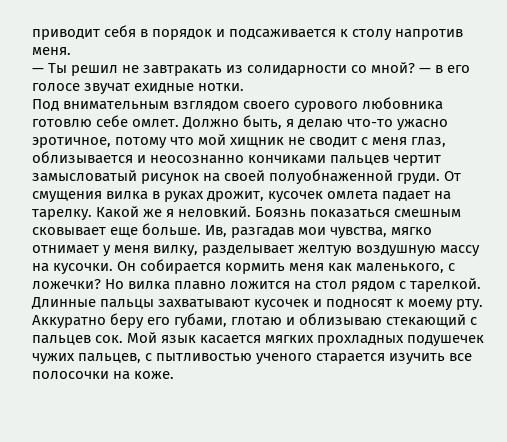приводит себя в порядок и подсаживается к столу напротив меня.
— Ты решил не завтракать из солидарности со мной? — в его голосе звучат ехидные нотки.
Под внимательным взглядом своего сурового любовника готовлю себе омлет. Должно быть, я делаю что-то ужасно эротичное, потому что мой хищник не сводит с меня глаз, облизывается и неосознанно кончиками пальцев чертит замысловатый рисунок на своей полуобнаженной груди. От смущения вилка в руках дрожит, кусочек омлета падает на тарелку. Какой же я неловкий. Боязнь показаться смешным сковывает еще больше. Ив, разгадав мои чувства, мягко отнимает у меня вилку, разделывает желтую воздушную массу на кусочки. Он собирается кормить меня как маленького, с ложечки? Но вилка плавно ложится на стол рядом с тарелкой.
Длинные пальцы захватывают кусочек и подносят к моему рту. Аккуратно беру его губами, глотаю и облизываю стекающий с пальцев сок. Мой язык касается мягких прохладных подушечек чужих пальцев, с пытливостью ученого старается изучить все полосочки на коже.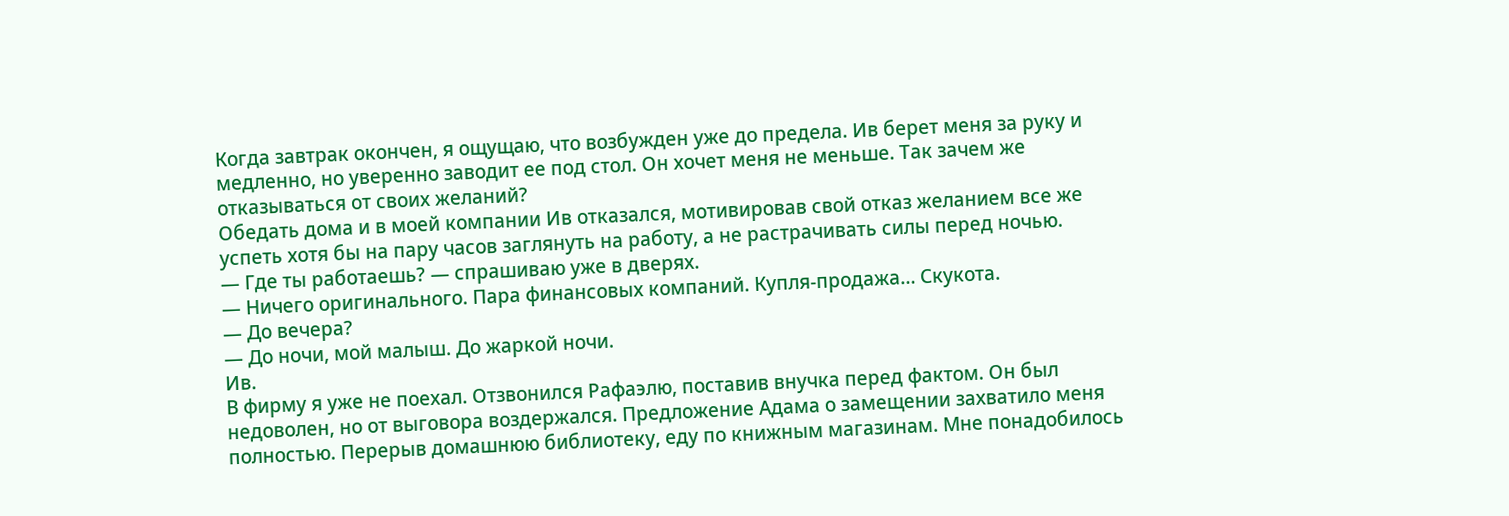Когда завтрак окончен, я ощущаю, что возбужден уже до предела. Ив берет меня за руку и медленно, но уверенно заводит ее под стол. Он хочет меня не меньше. Так зачем же отказываться от своих желаний?
Обедать дома и в моей компании Ив отказался, мотивировав свой отказ желанием все же успеть хотя бы на пару часов заглянуть на работу, а не растрачивать силы перед ночью.
— Где ты работаешь? — спрашиваю уже в дверях.
— Ничего оригинального. Пара финансовых компаний. Купля-продажа… Скукота.
— До вечера?
— До ночи, мой малыш. До жаркой ночи.
Ив.
В фирму я уже не поехал. Отзвонился Рафаэлю, поставив внучка перед фактом. Он был недоволен, но от выговора воздержался. Предложение Адама о замещении захватило меня полностью. Перерыв домашнюю библиотеку, еду по книжным магазинам. Мне понадобилось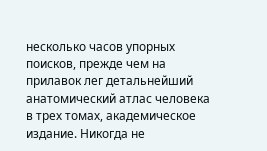несколько часов упорных поисков, прежде чем на прилавок лег детальнейший анатомический атлас человека в трех томах, академическое издание. Никогда не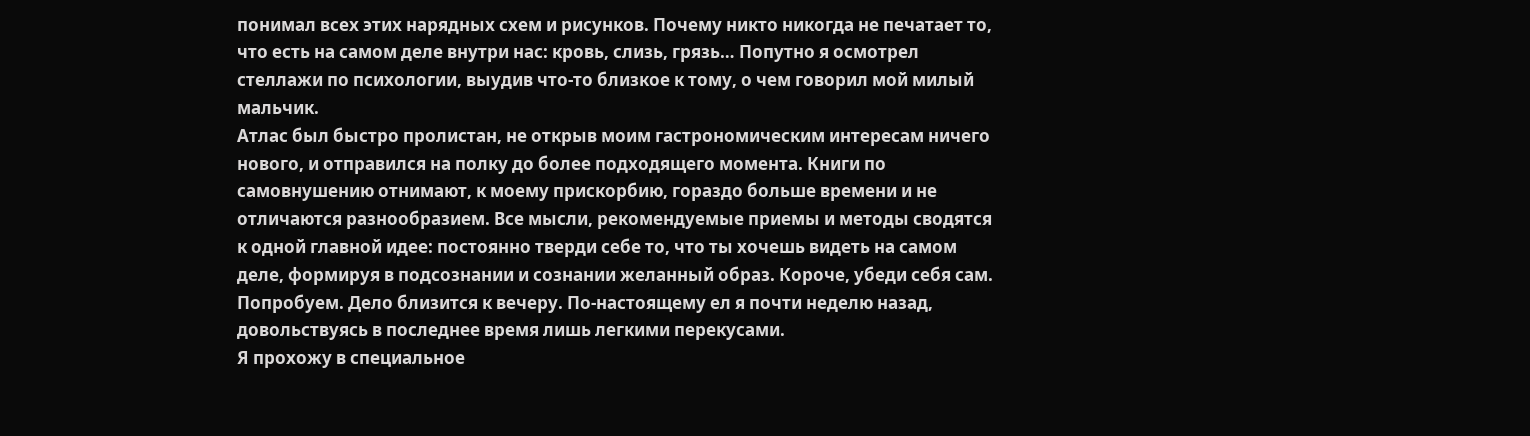понимал всех этих нарядных схем и рисунков. Почему никто никогда не печатает то, что есть на самом деле внутри нас: кровь, слизь, грязь… Попутно я осмотрел стеллажи по психологии, выудив что-то близкое к тому, о чем говорил мой милый мальчик.
Атлас был быстро пролистан, не открыв моим гастрономическим интересам ничего нового, и отправился на полку до более подходящего момента. Книги по самовнушению отнимают, к моему прискорбию, гораздо больше времени и не отличаются разнообразием. Все мысли, рекомендуемые приемы и методы сводятся к одной главной идее: постоянно тверди себе то, что ты хочешь видеть на самом деле, формируя в подсознании и сознании желанный образ. Короче, убеди себя сам. Попробуем. Дело близится к вечеру. По-настоящему ел я почти неделю назад, довольствуясь в последнее время лишь легкими перекусами.
Я прохожу в специальное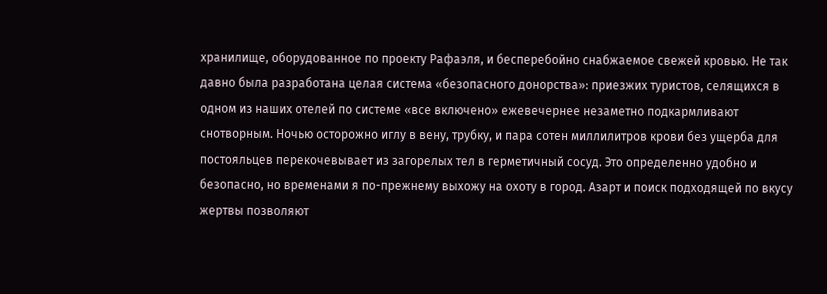хранилище, оборудованное по проекту Рафаэля, и бесперебойно снабжаемое свежей кровью. Не так давно была разработана целая система «безопасного донорства»: приезжих туристов, селящихся в одном из наших отелей по системе «все включено» ежевечернее незаметно подкармливают снотворным. Ночью осторожно иглу в вену, трубку, и пара сотен миллилитров крови без ущерба для постояльцев перекочевывает из загорелых тел в герметичный сосуд. Это определенно удобно и безопасно, но временами я по-прежнему выхожу на охоту в город. Азарт и поиск подходящей по вкусу жертвы позволяют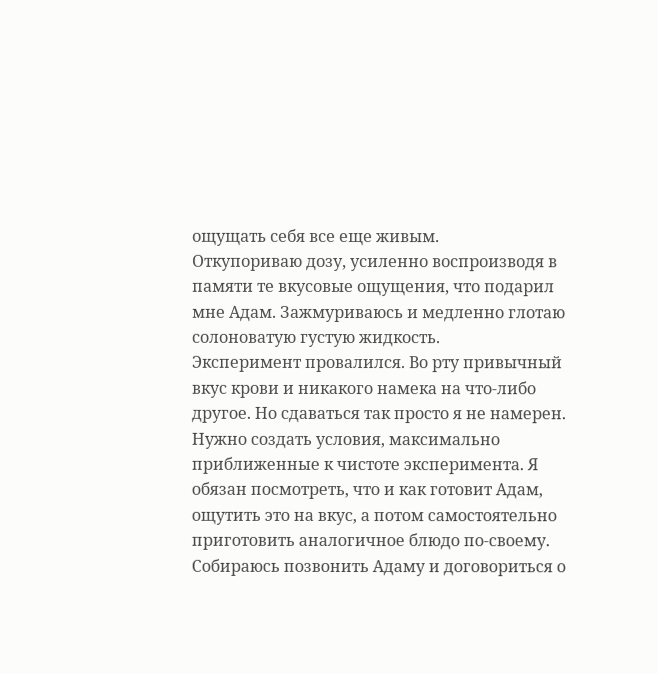ощущать себя все еще живым.
Откупориваю дозу, усиленно воспроизводя в памяти те вкусовые ощущения, что подарил мне Адам. Зажмуриваюсь и медленно глотаю солоноватую густую жидкость.
Эксперимент провалился. Во рту привычный вкус крови и никакого намека на что-либо другое. Но сдаваться так просто я не намерен. Нужно создать условия, максимально приближенные к чистоте эксперимента. Я обязан посмотреть, что и как готовит Адам, ощутить это на вкус, а потом самостоятельно приготовить аналогичное блюдо по-своему.
Собираюсь позвонить Адаму и договориться о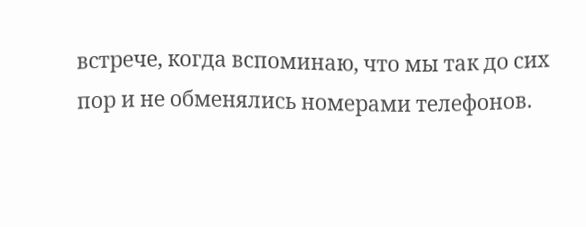встрече, когда вспоминаю, что мы так до сих пор и не обменялись номерами телефонов.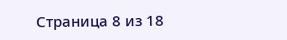Страница 8 из 18